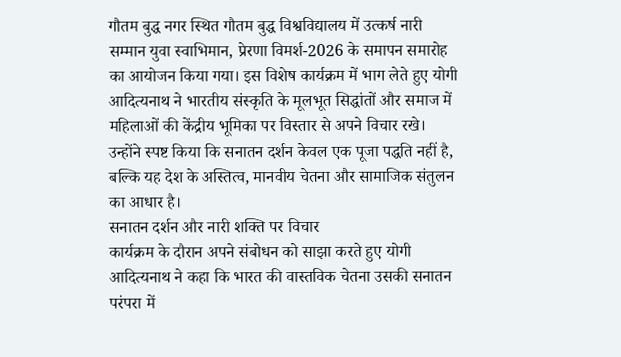गौतम बुद्ध नगर स्थित गौतम बुद्ध विश्वविद्यालय में उत्कर्ष नारी सम्मान युवा स्वाभिमान, प्रेरणा विमर्श-2026 के समापन समारोह का आयोजन किया गया। इस विशेष कार्यक्रम में भाग लेते हुए योगी आदित्यनाथ ने भारतीय संस्कृति के मूलभूत सिद्धांतों और समाज में महिलाओं की केंद्रीय भूमिका पर विस्तार से अपने विचार रखे। उन्होंने स्पष्ट किया कि सनातन दर्शन केवल एक पूजा पद्धति नहीं है, बल्कि यह देश के अस्तित्व, मानवीय चेतना और सामाजिक संतुलन का आधार है।
सनातन दर्शन और नारी शक्ति पर विचार
कार्यक्रम के दौरान अपने संबोधन को साझा करते हुए योगी आदित्यनाथ ने कहा कि भारत की वास्तविक चेतना उसकी सनातन परंपरा में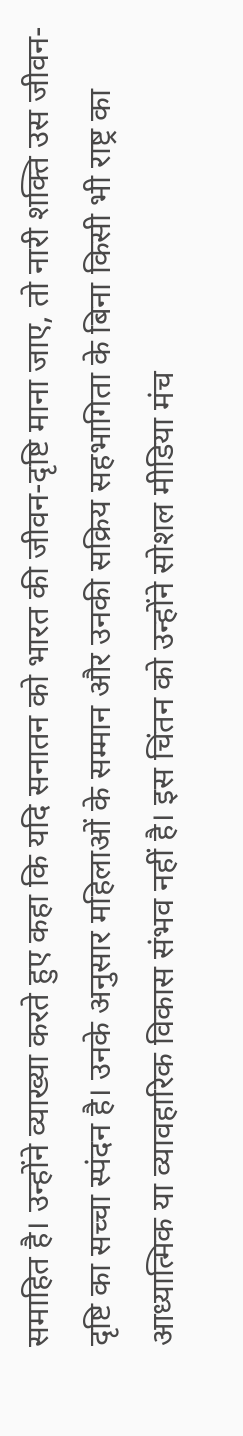समाहित है। उन्होंने व्याख्या करते हुए कहा कि यदि सनातन को भारत की जीवन-दृष्टि माना जाए, तो नारी शक्ति उस जीवन-दृष्टि का सच्चा स्पंदन है। उनके अनुसार महिलाओं के सम्मान और उनकी सक्रिय सहभागिता के बिना किसी भी राष्ट्र का आध्यात्मिक या व्यावहारिक विकास संभव नहीं है। इस चिंतन को उन्होंने सोशल मीडिया मंच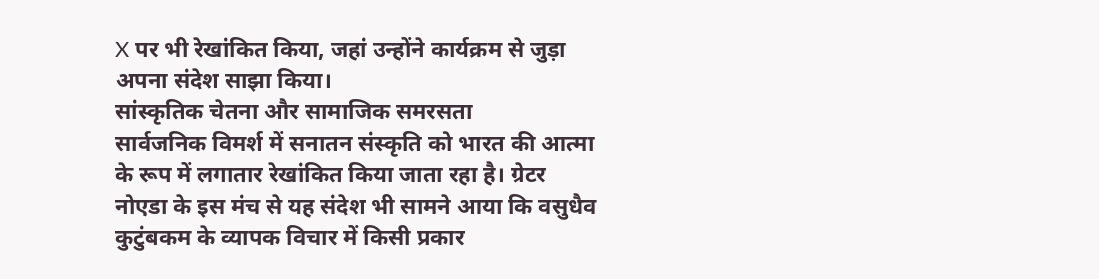X पर भी रेखांकित किया, जहां उन्होंने कार्यक्रम से जुड़ा अपना संदेश साझा किया।
सांस्कृतिक चेतना और सामाजिक समरसता
सार्वजनिक विमर्श में सनातन संस्कृति को भारत की आत्मा के रूप में लगातार रेखांकित किया जाता रहा है। ग्रेटर नोएडा के इस मंच से यह संदेश भी सामने आया कि वसुधैव कुटुंबकम के व्यापक विचार में किसी प्रकार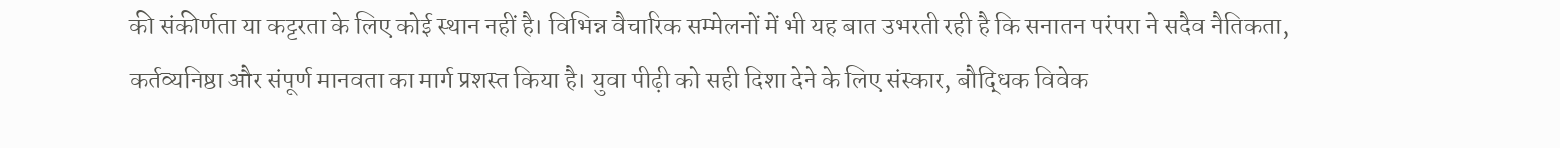की संकीर्णता या कट्टरता के लिए कोई स्थान नहीं है। विभिन्न वैचारिक सम्मेलनों में भी यह बात उभरती रही है कि सनातन परंपरा ने सदैव नैतिकता, कर्तव्यनिष्ठा और संपूर्ण मानवता का मार्ग प्रशस्त किया है। युवा पीढ़ी को सही दिशा देने के लिए संस्कार, बौद्धिक विवेक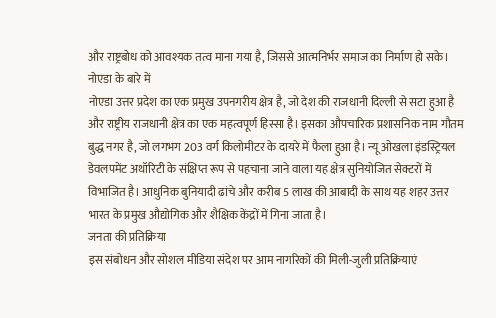और राष्ट्रबोध को आवश्यक तत्व माना गया है, जिससे आत्मनिर्भर समाज का निर्माण हो सके।
नोएडा के बारे में
नोएडा उत्तर प्रदेश का एक प्रमुख उपनगरीय क्षेत्र है, जो देश की राजधानी दिल्ली से सटा हुआ है और राष्ट्रीय राजधानी क्षेत्र का एक महत्वपूर्ण हिस्सा है। इसका औपचारिक प्रशासनिक नाम गौतम बुद्ध नगर है, जो लगभग 203 वर्ग किलोमीटर के दायरे में फैला हुआ है। न्यू ओखला इंडस्ट्रियल डेवलपमेंट अथॉरिटी के संक्षिप्त रूप से पहचाना जाने वाला यह क्षेत्र सुनियोजित सेक्टरों में विभाजित है। आधुनिक बुनियादी ढांचे और करीब 5 लाख की आबादी के साथ यह शहर उत्तर भारत के प्रमुख औद्योगिक और शैक्षिक केंद्रों में गिना जाता है।
जनता की प्रतिक्रिया
इस संबोधन और सोशल मीडिया संदेश पर आम नागरिकों की मिली-जुली प्रतिक्रियाएं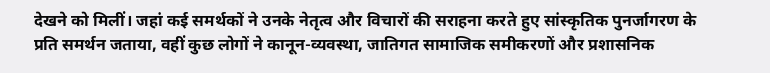देखने को मिलीं। जहां कई समर्थकों ने उनके नेतृत्व और विचारों की सराहना करते हुए सांस्कृतिक पुनर्जागरण के प्रति समर्थन जताया, वहीं कुछ लोगों ने कानून-व्यवस्था, जातिगत सामाजिक समीकरणों और प्रशासनिक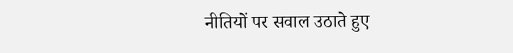नीतियों पर सवाल उठाते हुए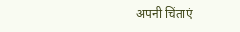अपनी चिंताएं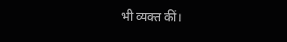भी व्यक्त कीं।